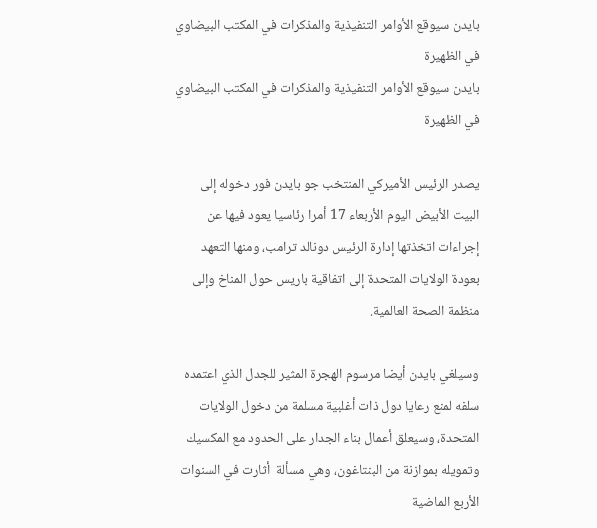بايدن سيوقع الأوامر التنفيذية والمذكرات في المكتب البيضاوي في الظهيرة
بايدن سيوقع الأوامر التنفيذية والمذكرات في المكتب البيضاوي في الظهيرة

يصدر الرئيس الأميركي المنتخب جو بايدن فور دخوله إلى البيت الأبيض اليوم الأربعاء 17 أمرا رئاسيا يعود فيها عن إجراءات اتخذتها إدارة الرئيس دونالد ترامب، ومنها التعهد بعودة الولايات المتحدة إلى اتفاقية باريس حول المناخ وإلى منظمة الصحة العالمية.

وسيلغي بايدن أيضا مرسوم الهجرة المثير للجدل الذي اعتمده سلفه لمنع رعايا دول ذات أغلبية مسلمة من دخول الولايات المتحدة، وسيعلق أعمال بناء الجدار على الحدود مع المكسيك وتمويله بموازنة من البنتاغون، وهي مسألة  أثارت في السنوات الأربع الماضية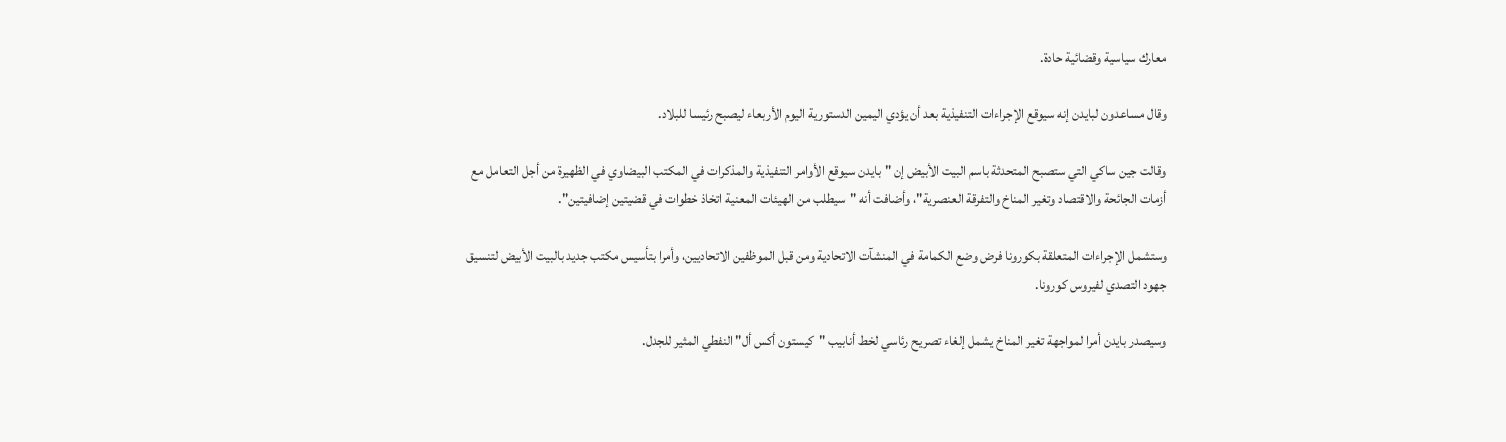معارك سياسية وقضائية حادة.

وقال مساعدون لبايدن إنه سيوقع الإجراءات التنفيذية بعد أن يؤدي اليمين الدستورية اليوم الأربعاء ليصبح رئيسا للبلاد.

وقالت جين ساكي التي ستصبح المتحدثة باسم البيت الأبيض إن "بايدن سيوقع الأوامر التنفيذية والمذكرات في المكتب البيضاوي في الظهيرة من أجل التعامل مع أزمات الجائحة والاقتصاد وتغير المناخ والتفرقة العنصرية"، وأضافت أنه "سيطلب من الهيئات المعنية اتخاذ خطوات في قضيتين إضافيتين".

وستشمل الإجراءات المتعلقة بكورونا فرض وضع الكمامة في المنشآت الاتحادية ومن قبل الموظفين الاتحاديين، وأمرا بتأسيس مكتب جديد بالبيت الأبيض لتنسيق جهود التصدي لفيروس كورونا.

وسيصدر بايدن أمرا لمواجهة تغير المناخ يشمل إلغاء تصريح رئاسي لخط أنابيب "كيستون أكس أل" النفطي المثير للجدل.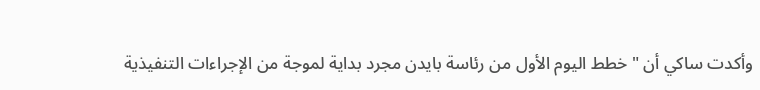وأكدت ساكي أن "خطط اليوم الأول من رئاسة بايدن مجرد بداية لموجة من الإجراءات التنفيذية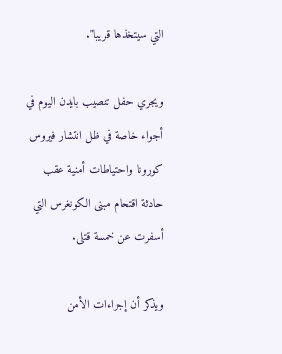التي سيتخذها قريبا".

ويجري حفل تنصيب بايدن اليوم في أجواء خاصة في ظل انتشار فيروس كورونا واحتياطات أمنية عقب حادثة اقتحام مبنى الكونغرس التي أسفرت عن خمسة قتلى.

ويذكر أن إجراءات الأمن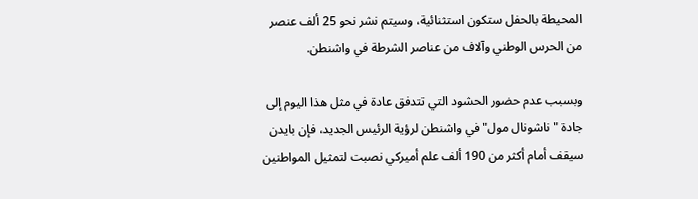المحيطة بالحفل ستكون استثنائية، وسيتم نشر نحو 25 ألف عنصر من الحرس الوطني وآلاف من عناصر الشرطة في واشنطن.

وبسبب عدم حضور الحشود التي تتدفق عادة في مثل هذا اليوم إلى جادة "ناشونال مول" في واشنطن لرؤية الرئيس الجديد، فإن بايدن سيقف أمام أكثر من 190 ألف علم أميركي نصبت لتمثيل المواطنين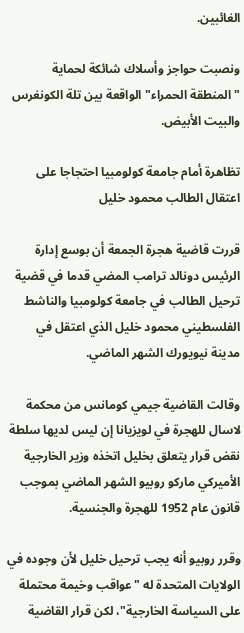الغائبين.

ونصبت حواجز وأسلاك شائكة لحماية "المنطقة الحمراء" الواقعة بين تلة الكونغرس والبيت الأبيض.

تظاهرة أمام جامعة كولومبيا احتجاجا على اعتقال الطالب محمود خليل

قررت قاضية هجرة الجمعة أن بوسع إدارة الرئيس دونالد ترامب المضي قدما في قضية ترحيل الطالب في جامعة كولومبيا والناشط الفلسطيني محمود خليل الذي اعتقل في مدينة نيويورك الشهر الماضي.

وقالت القاضية جيمي كومانس من محكمة لاسال للهجرة في لويزيانا إن ليس لديها سلطة نقض قرار يتعلق بخليل اتخذه وزير الخارجية الأميركي ماركو روبيو الشهر الماضي بموجب قانون عام 1952 للهجرة والجنسية.

وقرر روبيو أنه يجب ترحيل خليل لأن وجوده في الولايات المتحدة له "عواقب وخيمة محتملة على السياسة الخارجية"، لكن قرار القاضية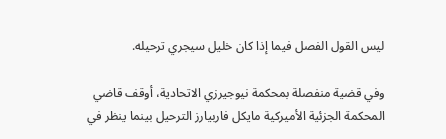ليس القول الفصل فيما إذا كان خليل سيجري ترحيله.

وفي قضية منفصلة بمحكمة نيوجيرزي الاتحادية، أوقف قاضي المحكمة الجزئية الأميركية مايكل فاربيارز الترحيل بينما ينظر في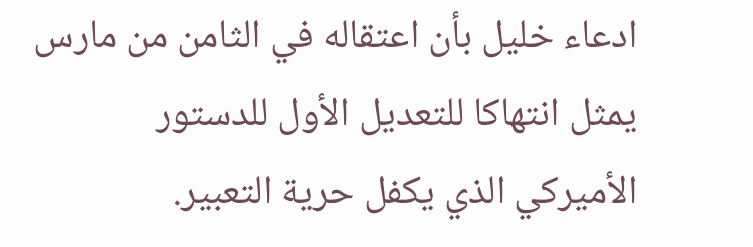ادعاء خليل بأن اعتقاله في الثامن من مارس يمثل انتهاكا للتعديل الأول للدستور الأميركي الذي يكفل حرية التعبير.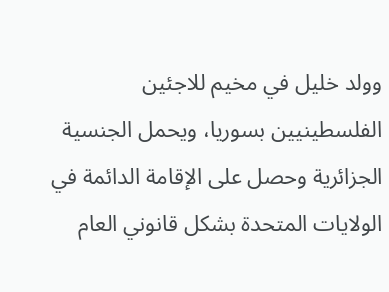وولد خليل في مخيم للاجئين الفلسطينيين بسوريا، ويحمل الجنسية الجزائرية وحصل على الإقامة الدائمة في الولايات المتحدة بشكل قانوني العام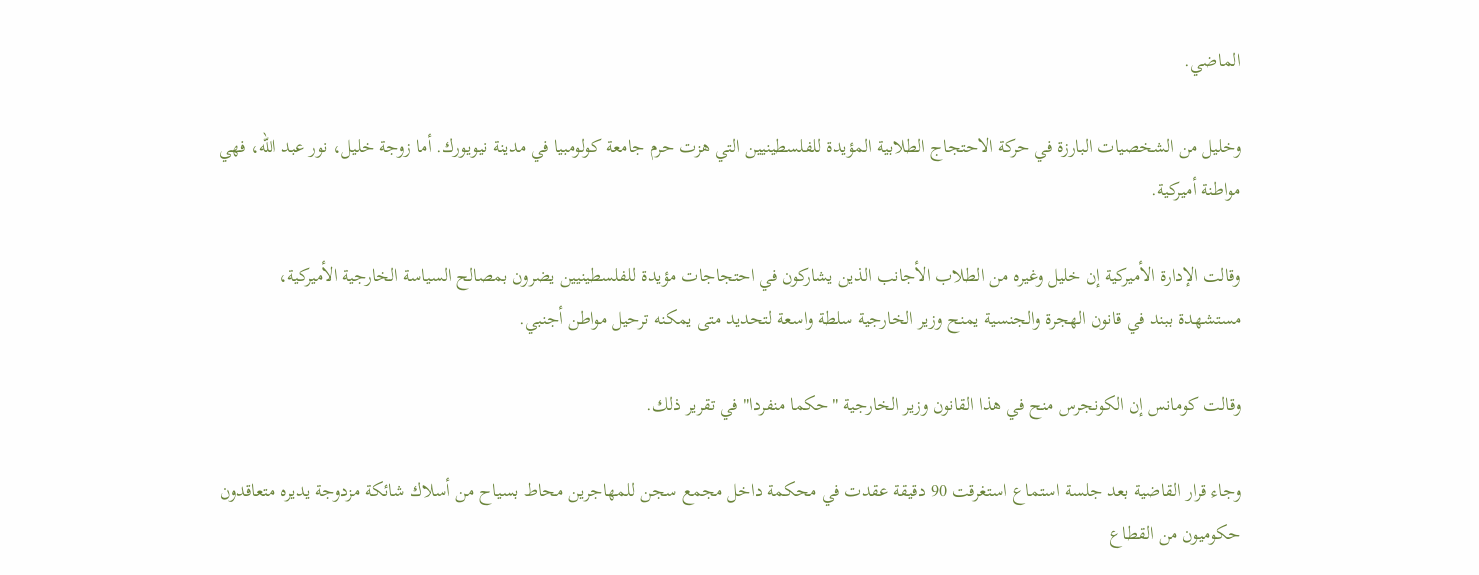الماضي.

وخليل من الشخصيات البارزة في حركة الاحتجاج الطلابية المؤيدة للفلسطينيين التي هزت حرم جامعة كولومبيا في مدينة نيويورك. أما زوجة خليل، نور عبد الله، فهي مواطنة أميركية.

وقالت الإدارة الأميركية إن خليل وغيره من الطلاب الأجانب الذين يشاركون في احتجاجات مؤيدة للفلسطينيين يضرون بمصالح السياسة الخارجية الأميركية، مستشهدة ببند في قانون الهجرة والجنسية يمنح وزير الخارجية سلطة واسعة لتحديد متى يمكنه ترحيل مواطن أجنبي.

وقالت كومانس إن الكونجرس منح في هذا القانون وزير الخارجية "حكما منفردا" في تقرير ذلك.

وجاء قرار القاضية بعد جلسة استماع استغرقت 90 دقيقة عقدت في محكمة داخل مجمع سجن للمهاجرين محاط بسياح من أسلاك شائكة مزدوجة يديره متعاقدون حكوميون من القطاع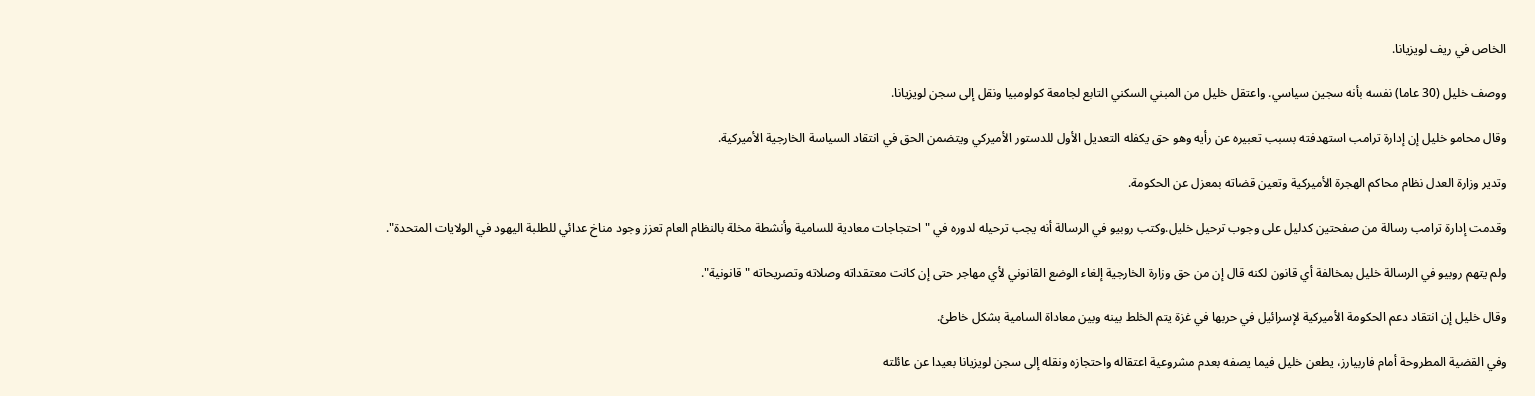الخاص في ريف لويزيانا.

ووصف خليل (30 عاما) نفسه بأنه سجين سياسي. واعتقل خليل من المبني السكني التابع لجامعة كولومبيا ونقل إلى سجن لويزيانا.

وقال محامو خليل إن إدارة ترامب استهدفته بسبب تعبيره عن رأيه وهو حق يكفله التعديل الأول للدستور الأميركي ويتضمن الحق في انتقاد السياسة الخارجية الأميركية.

وتدير وزارة العدل نظام محاكم الهجرة الأميركية وتعين قضاته بمعزل عن الحكومة.

وقدمت إدارة ترامب رسالة من صفحتين كدليل على وجوب ترحيل خليل.وكتب روبيو في الرسالة أنه يجب ترحيله لدوره في "احتجاجات معادية للسامية وأنشطة مخلة بالنظام العام تعزز وجود مناخ عدائي للطلبة اليهود في الولايات المتحدة".

ولم يتهم روبيو في الرسالة خليل بمخالفة أي قانون لكنه قال إن من حق وزارة الخارجية إلغاء الوضع القانوني لأي مهاجر حتى إن كانت معتقداته وصلاته وتصريحاته "قانونية".

وقال خليل إن انتقاد دعم الحكومة الأميركية لإسرائيل في حربها في غزة يتم الخلط بينه وبين معاداة السامية بشكل خاطئ.

وفي القضية المطروحة أمام فاربيارز، يطعن خليل فيما يصفه بعدم مشروعية اعتقاله واحتجازه ونقله إلى سجن لويزيانا بعيدا عن عائلته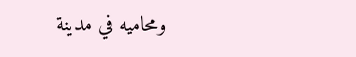ومحاميه في مدينة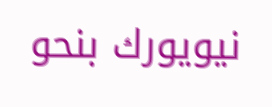نيويورك بنحو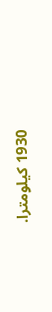1930 كيلومترا.